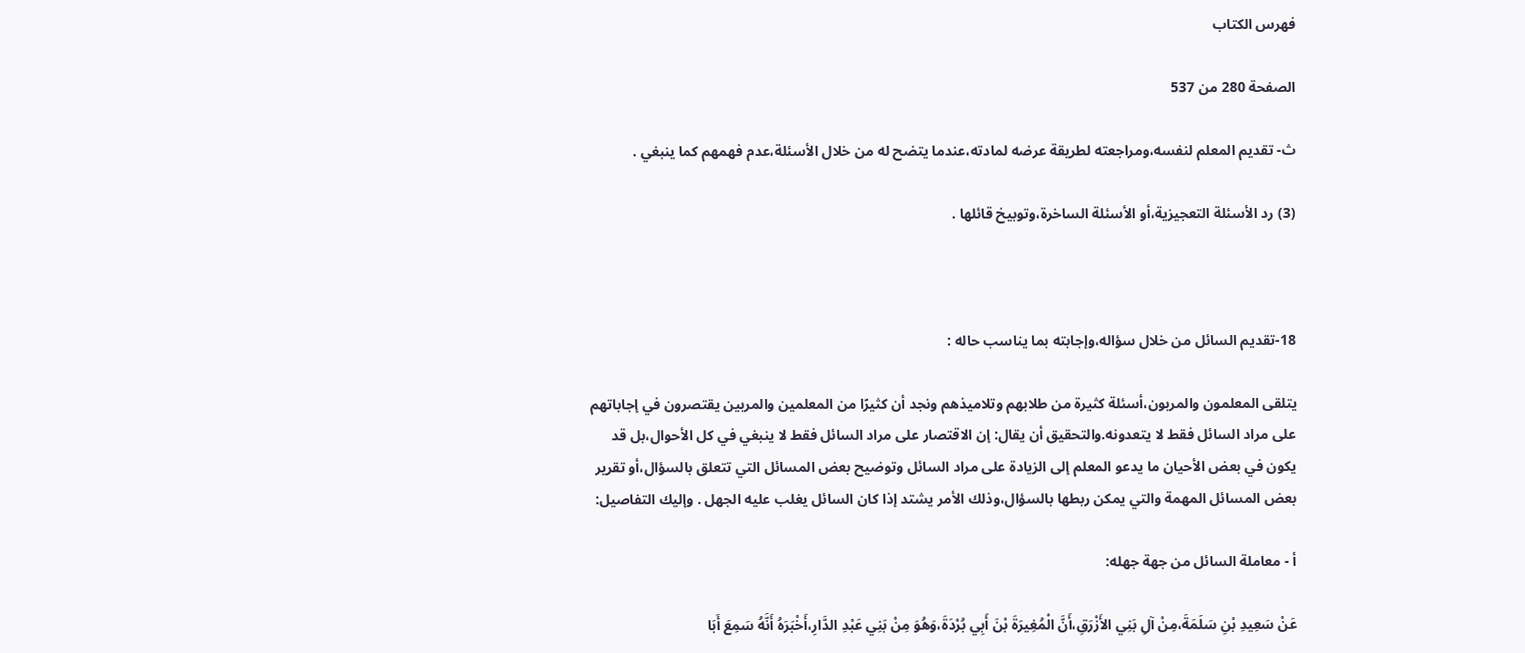فهرس الكتاب

الصفحة 280 من 537

ث- تقديم المعلم لنفسه،ومراجعته لطريقة عرضه لمادته،عندما يتضح له من خلال الأسئلة،عدم فهمهم كما ينبغي .

(3) رد الأسئلة التعجيزية،أو الأسئلة الساخرة،وتوبيخ قائلها .



18-تقديم السائل من خلال سؤاله،وإجابته بما يناسب حاله :

يتلقى المعلمون والمربون،أسئلة كثيرة من طلابهم وتلاميذهم ونجد أن كثيرًا من المعلمين والمربين يقتصرون في إجاباتهم على مراد السائل فقط لا يتعدونه.والتحقيق أن يقال: إن الاقتصار على مراد السائل فقط لا ينبغي في كل الأحوال،بل قد يكون في بعض الأحيان ما يدعو المعلم إلى الزيادة على مراد السائل وتوضيح بعض المسائل التي تتعلق بالسؤال،أو تقرير بعض المسائل المهمة والتي يمكن ربطها بالسؤال،وذلك الأمر يشتد إذا كان السائل يغلب عليه الجهل . وإليك التفاصيل:

أ - معاملة السائل من جهة جهله:

عَنْ سَعِيدِ بْنِ سَلَمَةَ،مِنْ آلِ بَنِي الأَزْرَقِ،أَنَّ الْمُغِيرَةَ بْنَ أَبِي بُرْدَةَ،وَهُوَ مِنْ بَنِي عَبْدِ الدَّارِ،أَخْبَرَهُ أَنَّهُ سَمِعَ أَبَا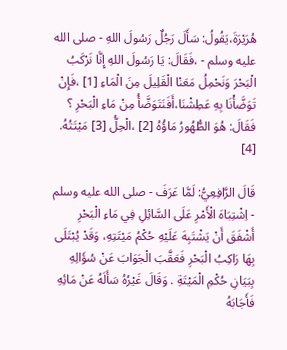هُرَيْرَةَ،يَقُولُ: سَأَلَ رَجُلٌ رَسُولَ اللهِ - صلى الله عليه وسلم - ،فَقَالَ: يَا رَسُولَ اللهِ إِنَّا نَرْكَبُ الْبَحْرَ وَنَحْمِلُ مَعَنْا الْقَلِيلَ مِنَ الْمَاءِ [1] ،فَإِنْ تَوَضَّأْنَا بِهِ عَطِشْنَا،أَفَنَتَوَضَّأُ مِنْ مَاءِ الْبَحْرِ ؟ فَقَالَ: هُوَ الطُّهُورُ مَاؤُهُ [2] ،الْحِلُّ [3] مَيْتَتُهُ. [4]

قَالَ الرَّافِعِيُّ: لَمَّا عَرَفَ - صلى الله عليه وسلم - اِشْتِبَاهَ الْأَمْرِ عَلَى السَّائِلِ فِي مَاءِ الْبَحْرِ أَشْفَقَ أَنْ يَشْتَبِهَ عَلَيْهِ حُكْمُ مَيْتَتِهِ، وَقَدْ يُبْتَلَى بِهَا رَاكِبُ الْبَحْرِ فَعَقَّبَ الْجَوَابَ عَنْ سُؤَالِهِ بِبَيَانِ حُكْمِ الْمَيْتَةِ . وَقَالَ غَيْرُهُ سَأَلَهُ عَنْ مَائِهِ فَأَجَابَهُ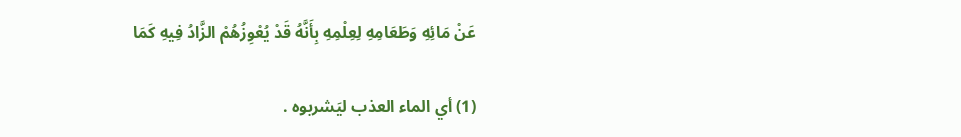عَنْ مَائِهِ وَطَعَامِهِ لِعِلْمِهِ بِأَنَّهُ قَدْ يُعْوِزُهُمْ الزَّادُ فِيهِ كَمَا

(1) أي الماء العذب ليَشربوه .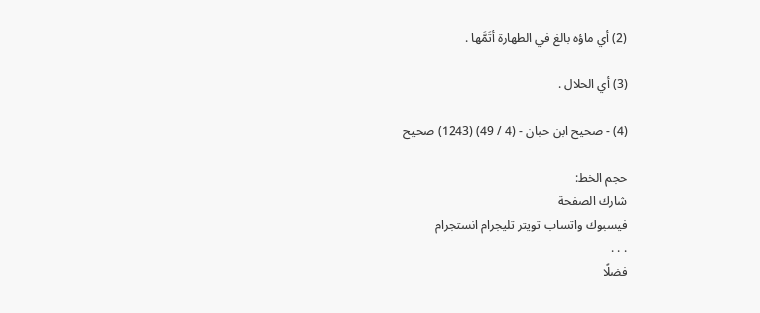(2) أي ماؤه بالغ في الطهارة أتَمَّها .

(3) أي الحلال .

(4) - صحيح ابن حبان - (4 / 49) (1243) صحيح

حجم الخط:
شارك الصفحة
فيسبوك واتساب تويتر تليجرام انستجرام
. . .
فضلًا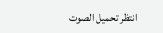انتظر تحميل الصوت